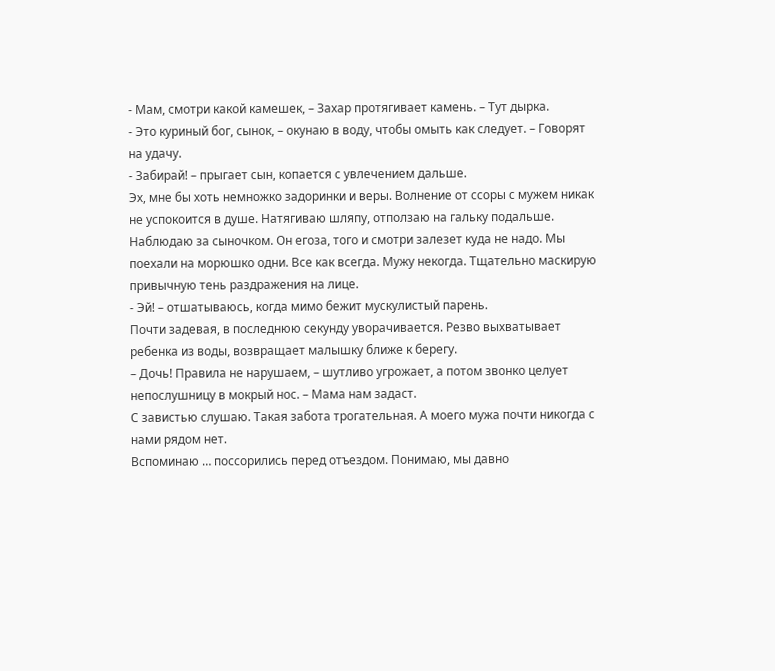- Мам, смотри какой камешек, – Захар протягивает камень. – Тут дырка.
- Это куриный бог, сынок, – окунаю в воду, чтобы омыть как следует. – Говорят на удачу.
- Забирай! – прыгает сын, копается с увлечением дальше.
Эх, мне бы хоть немножко задоринки и веры. Волнение от ссоры с мужем никак не успокоится в душе. Натягиваю шляпу, отползаю на гальку подальше. Наблюдаю за сыночком. Он егоза, того и смотри залезет куда не надо. Мы поехали на морюшко одни. Все как всегда. Мужу некогда. Тщательно маскирую привычную тень раздражения на лице.
- Эй! – отшатываюсь, когда мимо бежит мускулистый парень.
Почти задевая, в последнюю секунду уворачивается. Резво выхватывает ребенка из воды, возвращает малышку ближе к берегу.
– Дочь! Правила не нарушаем, – шутливо угрожает, а потом звонко целует непослушницу в мокрый нос. – Мама нам задаст.
С завистью слушаю. Такая забота трогательная. А моего мужа почти никогда с нами рядом нет.
Вспоминаю … поссорились перед отъездом. Понимаю, мы давно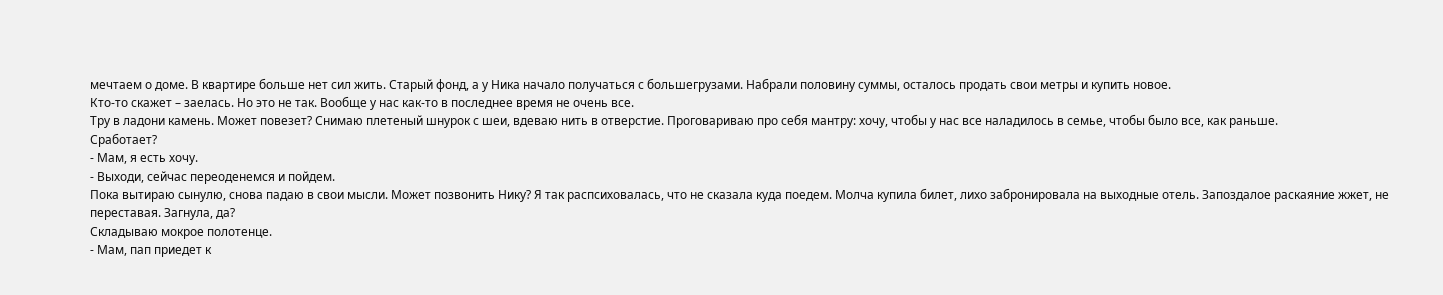мечтаем о доме. В квартире больше нет сил жить. Старый фонд, а у Ника начало получаться с большегрузами. Набрали половину суммы, осталось продать свои метры и купить новое.
Кто-то скажет – заелась. Но это не так. Вообще у нас как-то в последнее время не очень все.
Тру в ладони камень. Может повезет? Снимаю плетеный шнурок с шеи, вдеваю нить в отверстие. Проговариваю про себя мантру: хочу, чтобы у нас все наладилось в семье, чтобы было все, как раньше.
Сработает?
- Мам, я есть хочу.
- Выходи, сейчас переоденемся и пойдем.
Пока вытираю сынулю, снова падаю в свои мысли. Может позвонить Нику? Я так распсиховалась, что не сказала куда поедем. Молча купила билет, лихо забронировала на выходные отель. Запоздалое раскаяние жжет, не переставая. Загнула, да?
Складываю мокрое полотенце.
- Мам, пап приедет к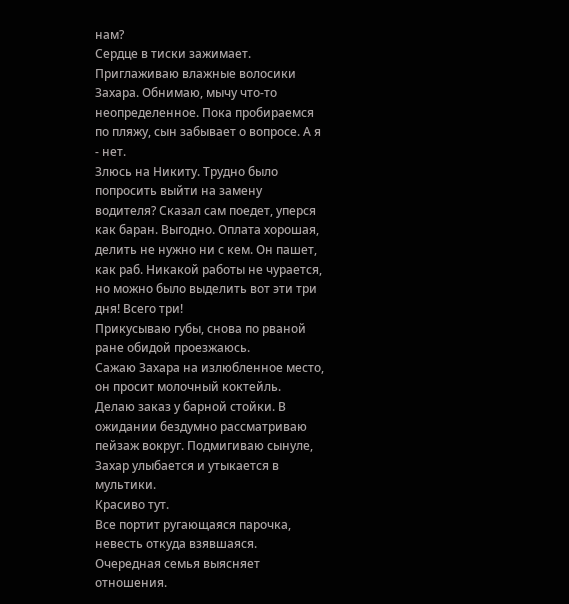нам?
Сердце в тиски зажимает. Приглаживаю влажные волосики Захара. Обнимаю, мычу что-то неопределенное. Пока пробираемся по пляжу, сын забывает о вопросе. А я - нет.
Злюсь на Никиту. Трудно было попросить выйти на замену водителя? Сказал сам поедет, уперся как баран. Выгодно. Оплата хорошая, делить не нужно ни с кем. Он пашет, как раб. Никакой работы не чурается, но можно было выделить вот эти три дня! Всего три!
Прикусываю губы, снова по рваной ране обидой проезжаюсь.
Сажаю Захара на излюбленное место, он просит молочный коктейль.
Делаю заказ у барной стойки. В ожидании бездумно рассматриваю пейзаж вокруг. Подмигиваю сынуле, Захар улыбается и утыкается в мультики.
Красиво тут.
Все портит ругающаяся парочка, невесть откуда взявшаяся. Очередная семья выясняет отношения.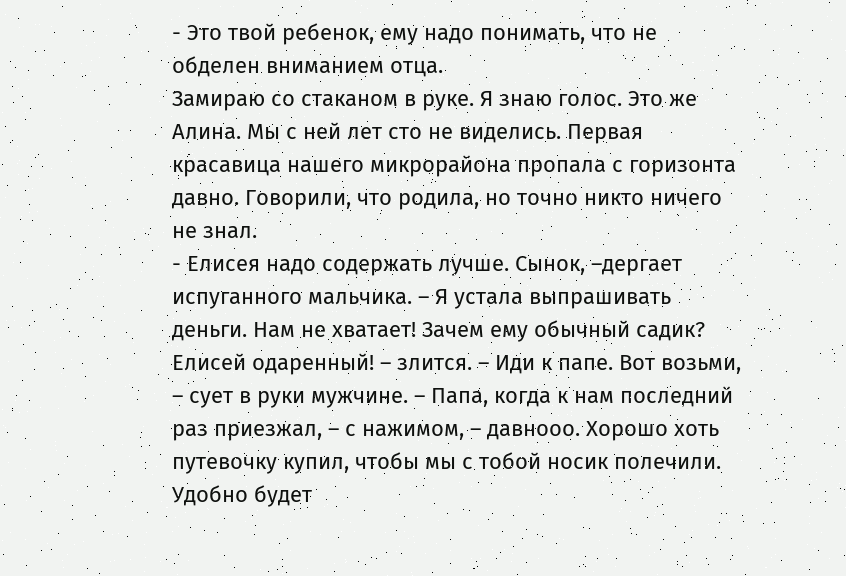- Это твой ребенок, ему надо понимать, что не обделен вниманием отца.
Замираю со стаканом в руке. Я знаю голос. Это же Алина. Мы с ней лет сто не виделись. Первая красавица нашего микрорайона пропала с горизонта давно. Говорили, что родила, но точно никто ничего не знал.
- Елисея надо содержать лучше. Сынок, –дергает испуганного мальчика. – Я устала выпрашивать деньги. Нам не хватает! Зачем ему обычный садик? Елисей одаренный! – злится. – Иди к папе. Вот возьми, – сует в руки мужчине. – Папа, когда к нам последний раз приезжал, – с нажимом, – давнооо. Хорошо хоть путевочку купил, чтобы мы с тобой носик полечили.
Удобно будет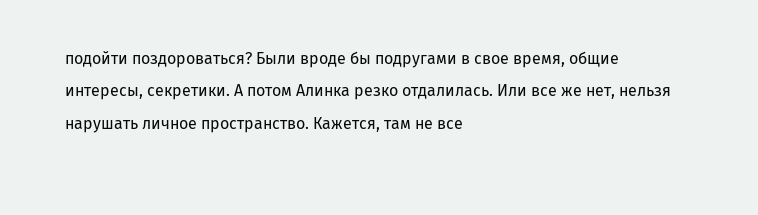подойти поздороваться? Были вроде бы подругами в свое время, общие интересы, секретики. А потом Алинка резко отдалилась. Или все же нет, нельзя нарушать личное пространство. Кажется, там не все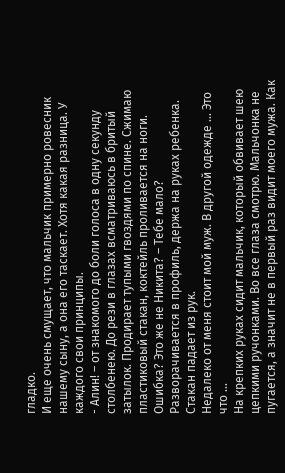гладко.
И еще очень смущает, что мальчик примерно ровесник нашему сыну, а она его таскает. Хотя какая разница. У каждого свои принципы.
- Алин! – от знакомого до боли голоса в одну секунду столбенею. До рези в глазах всматриваюсь в бритый затылок. Продирает тупыми гвоздями по спине. Сжимаю пластиковый стакан, коктейль проливается на ноги. Ошибка? Это же не Никита? – Тебе мало?
Разворачивается в профиль, держа на руках ребенка.
Стакан падает из рук.
Недалеко от меня стоит мой муж. В другой одежде … Это что …
На крепких руках сидит мальчик, который обвивает шею цепкими ручонками. Во все глаза смотрю. Мальчонка не пугается, а значит не в первый раз видит моего мужа. Как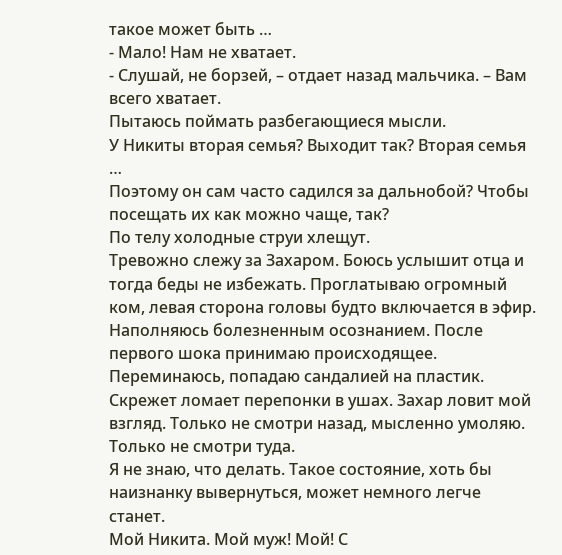такое может быть …
- Мало! Нам не хватает.
- Слушай, не борзей, – отдает назад мальчика. – Вам всего хватает.
Пытаюсь поймать разбегающиеся мысли.
У Никиты вторая семья? Выходит так? Вторая семья …
Поэтому он сам часто садился за дальнобой? Чтобы посещать их как можно чаще, так?
По телу холодные струи хлещут.
Тревожно слежу за Захаром. Боюсь услышит отца и тогда беды не избежать. Проглатываю огромный ком, левая сторона головы будто включается в эфир. Наполняюсь болезненным осознанием. После первого шока принимаю происходящее.
Переминаюсь, попадаю сандалией на пластик. Скрежет ломает перепонки в ушах. Захар ловит мой взгляд. Только не смотри назад, мысленно умоляю. Только не смотри туда.
Я не знаю, что делать. Такое состояние, хоть бы наизнанку вывернуться, может немного легче станет.
Мой Никита. Мой муж! Мой! С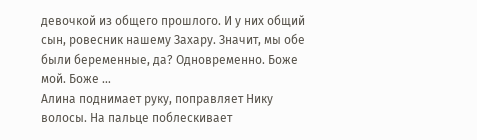девочкой из общего прошлого. И у них общий сын, ровесник нашему Захару. Значит, мы обе были беременные, да? Одновременно. Боже мой. Боже …
Алина поднимает руку, поправляет Нику волосы. На пальце поблескивает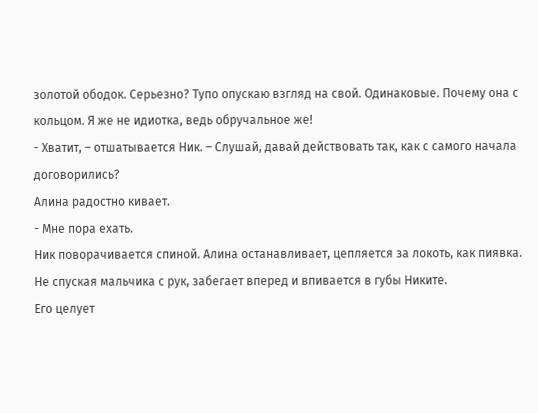золотой ободок. Серьезно? Тупо опускаю взгляд на свой. Одинаковые. Почему она с кольцом. Я же не идиотка, ведь обручальное же!
- Хватит, – отшатывается Ник. – Слушай, давай действовать так, как с самого начала договорились?
Алина радостно кивает.
- Мне пора ехать.
Ник поворачивается спиной. Алина останавливает, цепляется за локоть, как пиявка. Не спуская мальчика с рук, забегает вперед и впивается в губы Никите.
Его целует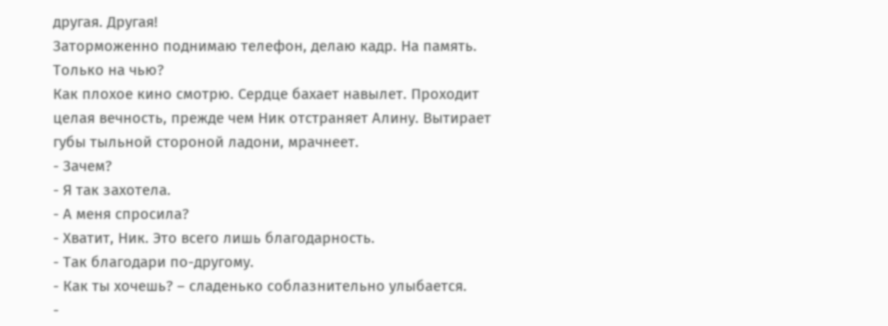другая. Другая!
Заторможенно поднимаю телефон, делаю кадр. На память. Только на чью?
Как плохое кино смотрю. Сердце бахает навылет. Проходит целая вечность, прежде чем Ник отстраняет Алину. Вытирает губы тыльной стороной ладони, мрачнеет.
- Зачем?
- Я так захотела.
- А меня спросила?
- Хватит, Ник. Это всего лишь благодарность.
- Так благодари по-другому.
- Как ты хочешь? – сладенько соблазнительно улыбается.
-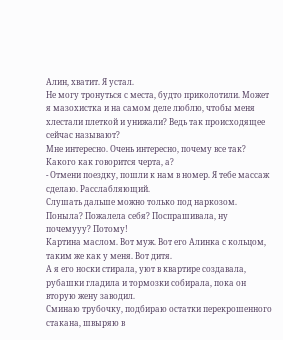Алин, хватит. Я устал.
Не могу тронуться с места, будто приколотили. Может я мазохистка и на самом деле люблю, чтобы меня хлестали плеткой и унижали? Ведь так происходящее сейчас называют?
Мне интересно. Очень интересно, почему все так?
Какого как говорится черта, а?
- Отмени поездку, пошли к нам в номер. Я тебе массаж сделаю. Расслабляющий.
Слушать дальше можно только под наркозом. Поныла? Пожалела себя? Поспрашивала, ну почемууу? Потому!
Картина маслом. Вот муж. Вот его Алинка с кольцом, таким же как у меня. Вот дитя.
А я его носки стирала, уют в квартире создавала, рубашки гладила и тормозки собирала, пока он вторую жену заводил.
Сминаю трубочку, подбираю остатки перекрошенного стакана, швыряю в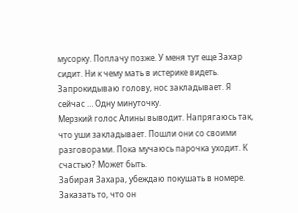мусорку. Поплачу позже. У меня тут еще Захар сидит. Ни к чему мать в истерике видеть.
Запрокидываю голову, нос закладывает. Я сейчас … Одну минуточку.
Мерзкий голос Алины выводит. Напрягаюсь так, что уши закладывает. Пошли они со своими разговорами. Пока мучаюсь парочка уходит. К счастью? Может быть.
Забирая Захара, убеждаю покушать в номере. Заказать то, что он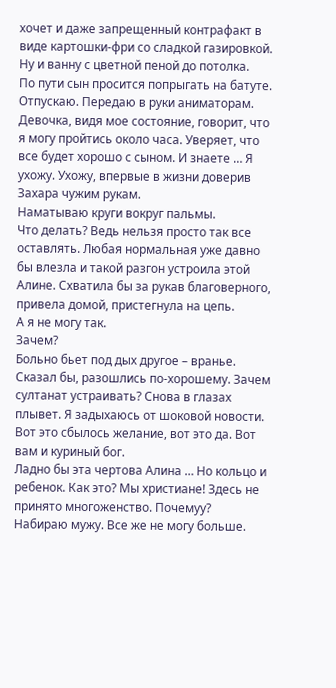хочет и даже запрещенный контрафакт в виде картошки-фри со сладкой газировкой. Ну и ванну с цветной пеной до потолка.
По пути сын просится попрыгать на батуте. Отпускаю. Передаю в руки аниматорам. Девочка, видя мое состояние, говорит, что я могу пройтись около часа. Уверяет, что все будет хорошо с сыном. И знаете … Я ухожу. Ухожу, впервые в жизни доверив Захара чужим рукам.
Наматываю круги вокруг пальмы.
Что делать? Ведь нельзя просто так все оставлять. Любая нормальная уже давно бы влезла и такой разгон устроила этой Алине. Схватила бы за рукав благоверного, привела домой, пристегнула на цепь.
А я не могу так.
Зачем?
Больно бьет под дых другое – вранье. Сказал бы, разошлись по-хорошему. Зачем султанат устраивать? Снова в глазах плывет. Я задыхаюсь от шоковой новости.
Вот это сбылось желание, вот это да. Вот вам и куриный бог.
Ладно бы эта чертова Алина … Но кольцо и ребенок. Как это? Мы христиане! Здесь не принято многоженство. Почемуу?
Набираю мужу. Все же не могу больше.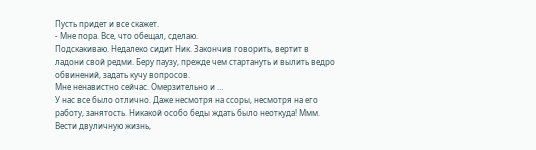Пусть придет и все скажет.
- Мне пора. Все, что обещал, сделаю.
Подскакиваю. Недалеко сидит Ник. Закончив говорить, вертит в ладони свой редми. Беру паузу, прежде чем стартануть и вылить ведро обвинений, задать кучу вопросов.
Мне ненавистно сейчас. Омерзительно и …
У нас все было отлично. Даже несмотря на ссоры, несмотря на его работу, занятость. Никакой особо беды ждать было неоткуда! Ммм. Вести двуличную жизнь,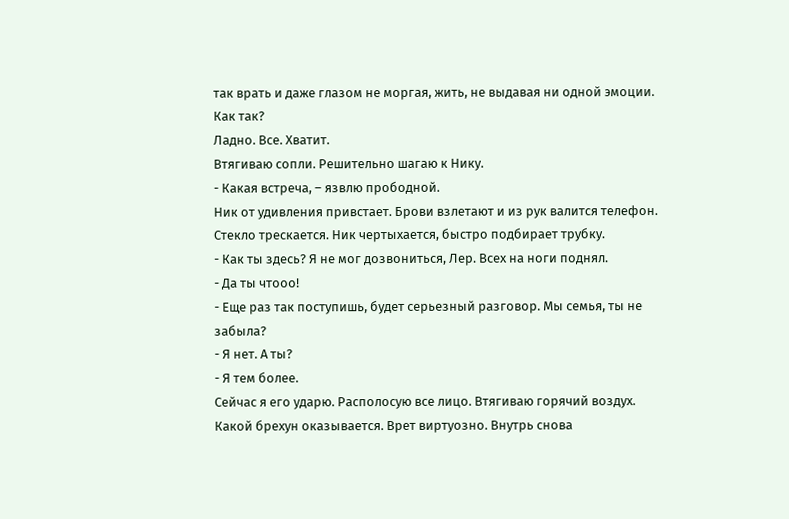так врать и даже глазом не моргая, жить, не выдавая ни одной эмоции. Как так?
Ладно. Все. Хватит.
Втягиваю сопли. Решительно шагаю к Нику.
- Какая встреча, – язвлю прободной.
Ник от удивления привстает. Брови взлетают и из рук валится телефон. Стекло трескается. Ник чертыхается, быстро подбирает трубку.
- Как ты здесь? Я не мог дозвониться, Лер. Всех на ноги поднял.
- Да ты чтооо!
- Еще раз так поступишь, будет серьезный разговор. Мы семья, ты не забыла?
- Я нет. А ты?
- Я тем более.
Сейчас я его ударю. Располосую все лицо. Втягиваю горячий воздух.
Какой брехун оказывается. Врет виртуозно. Внутрь снова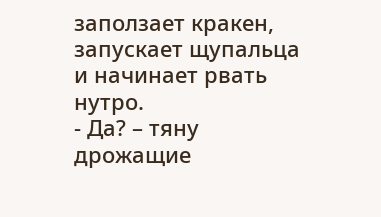заползает кракен, запускает щупальца и начинает рвать нутро.
- Да? – тяну дрожащие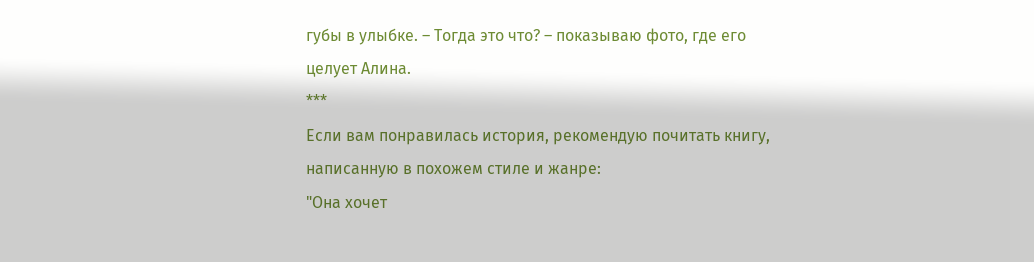губы в улыбке. – Тогда это что? – показываю фото, где его целует Алина.
***
Если вам понравилась история, рекомендую почитать книгу, написанную в похожем стиле и жанре:
"Она хочет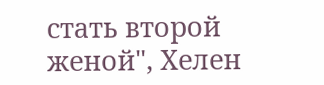стать второй женой", Хелен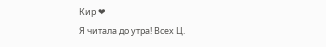Кир ❤
Я читала до утра! Всех Ц.